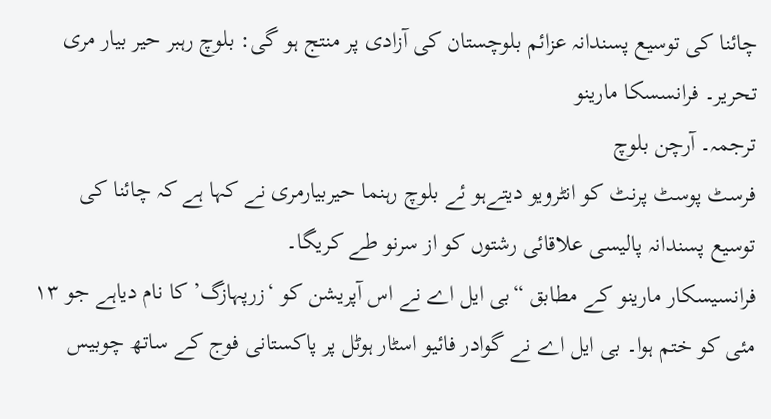چائنا کی توسیع پسندانہ عزائم بلوچستان کی آزادی پر منتج ہو گی: بلوچ رہبر حیر بیار مری
تحریر۔ فرانسسکا مارینو
ترجمہ۔ آرچن بلوچ
فرسٹ پوسٹ پرنٹ کو انٹرویو دیتےہو ئے بلوچ رہنما حیربیارمری نے کہا ہے کہ چائنا کی توسیع پسندانہ پالیسی علاقائی رشتوں کو از سرنو طے کریگا۔
فرانسیسکار مارینو کے مطابق “بی ایل اے نے اس آپریشن کو ‘زرپہازگ’ کا نام دیاہے جو ۱۳ مئی کو ختم ہوا۔ بی ایل اے نے گوادر فائیو اسٹار ہوٹل پر پاکستانی فوج کے ساتھ چوبیس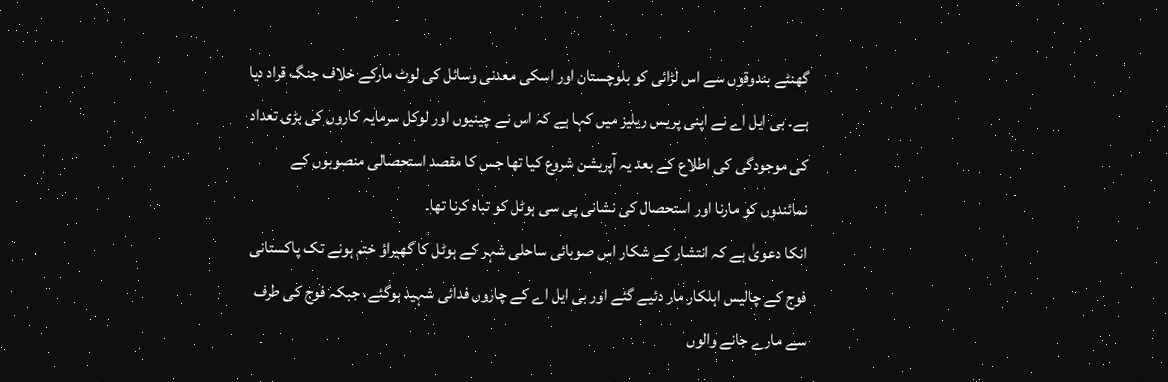گھنٹے بندوقوں سے اس لڑائی کو بلوچستان اور اسکی معدنی وسائل کی لوٹ مارکے خلاف جنگ قراد دیا ہے۔ بی ایل اے نے اپنی پریس ریلیز میں کہا ہے کہ اس نے چینیوں اور لوکل سرمایہ کاروں کی بڑی تعداد کی موجودگی کی اطلاع کے بعد یہ آپریشن شروع کیا تھا جس کا مقصد استحصالی منصوبوں کے نمائندوں کو مارنا اور استحصال کی نشانی پی سی ہوٹل کو تباہ کرنا تھا۔
انکا دعویٰ ہے کہ انتشار کے شکار اس صوبائی ساحلی شہر کے ہوٹل کا گھیراؤ ختم ہونے تک پاکستانی فوج کے چالیس اہلکار مار دئیے گئے اور بی ایل اے کے چاروں فدائی شہید ہوگئے، جبکہ فوج کی طرف سے مارے جانے والوں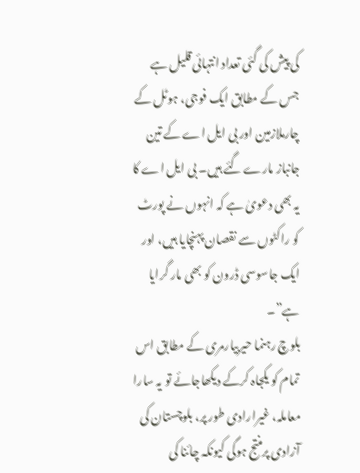کی پیش کی گئی تعداد انتہائی قلیل ہے جس کے مطابق ایک فوجی، ہوٹل کے چارملازمین اور بی ایل اے کے تین جانباز مارے گئے ہیں۔ بی ایل اے کا یہ بھی دعویٰ ہے کہ انہوں نے پورٹ کو راکٹوں سے نقصان پہنچایا ہیں، اور ایک جاسوسی ڈرون کو بھی مار گرایا ہے”۔
بلوچ رہنما حیربیارمری کے مطابق اس تمام کو یکجاہ کرکے دیکھاجائے تو یہ سارا معاملہ، غیرارادی طور پر، بلوچستان کی آزادی پرمنتج ہوگی کیونکہ چائنا کی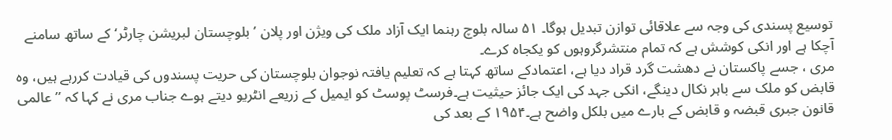توسیع پسندی کی وجہ سے علاقائی توازن تبدیل ہوگا۔ ۵۱ سالہ بلوچ رہنما ایک آزاد ملک کی ویژن اور پلان ’بلوچستان لبریشن چارٹر‘ کے ساتھ سامنے آچکا ہے اور انکی کوشش ہے کہ تمام منتشرگروہوں کو یکجاہ کرے۔
مری ، جسے پاکستان نے دھشت گرد قراد دیا ہے، اعتمادکے ساتھ کہتا ہے کہ تعلیم یافتہ نوجوان بلوچستان کی حریت پسندوں کی قیادت کررہے ہیں، وہ قابض کو ملک سے باہر نکال دینگے، انکی جہد کی ایک جائز حیثیت ہے۔فرسٹ پوسٹ کو ایمیل کے زریعے انٹریو دیتے ہوے جناب مری نے کہا کہ ’’عالمی قانون جبری قبضہ و قابض کے بارے میں بلکل واضح ہے۔۱۹۵۴ کے بعد کی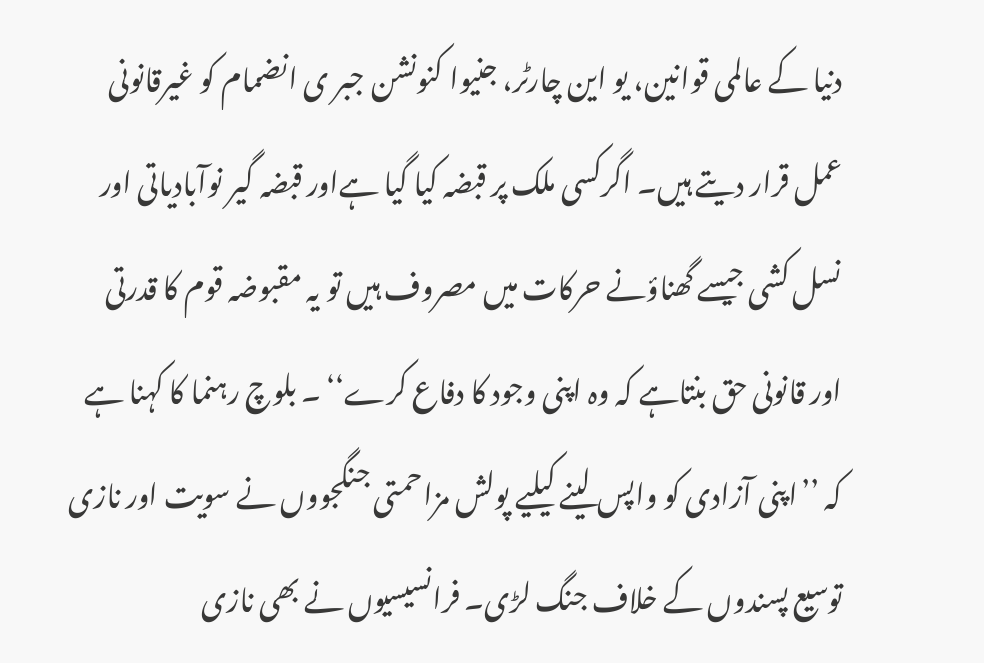دنیا کے عالمی قوانین، یو این چارٹر، جنیوا کنونشن جبر ی انضمام کو غیرقانونی عمل قرار دیتے ہیں۔ اگرکسی ملک پر قبضہ کیا گیا ہےاور قبضہ گیر نوآبادیاتی اور نسل کشی جیسے گھناؤنے حرکات میں مصروف ہیں تو یہ مقبوضہ قوم کا قدرتی اور قانونی حق بنتاہے کہ وہ اپنی وجود کا دفاع کرے‘‘ ۔ بلوچ رہنما کا کہنا ہے کہ ’’اپنی آزادی کو واپس لینے کیلیے پولش مزاحمتی جنگجووں نے سویت اور نازی توسیع پسندوں کے خلاف جنگ لڑی۔ فرانسیسیوں نے بھی نازی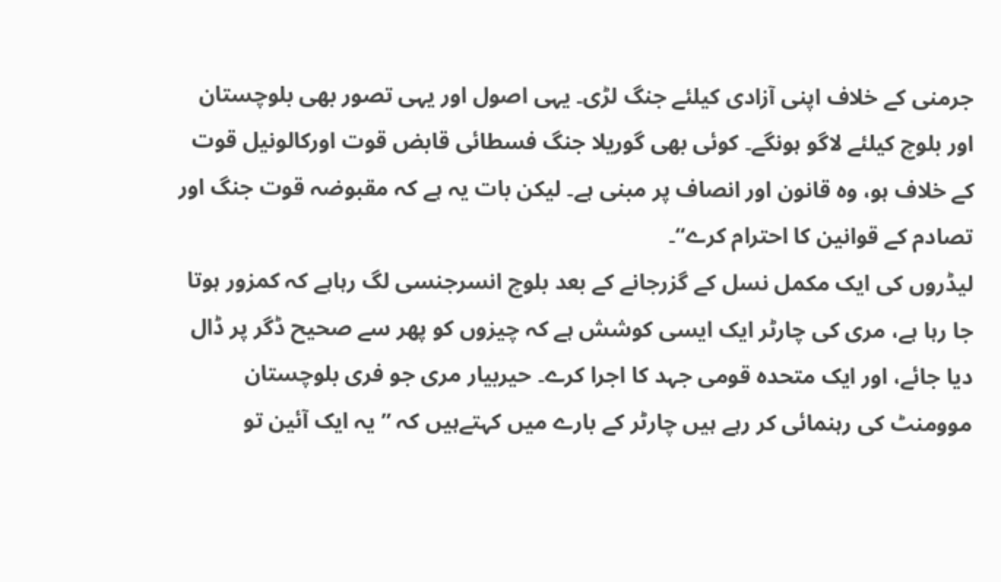جرمنی کے خلاف اپنی آزادی کیلئے جنگ لڑی۔ یہی اصول اور یہی تصور بھی بلوچستان اور بلوچ کیلئے لاگو ہونگے۔ کوئی بھی گوریلا جنگ فسطائی قابض قوت اورکالونیل قوت کے خلاف ہو، وہ قانون اور انصاف پر مبنی ہے۔ لیکن بات یہ ہے کہ مقبوضہ قوت جنگ اور تصادم کے قوانین کا احترام کرے‘‘۔
لیڈروں کی ایک مکمل نسل کے گزرجانے کے بعد بلوچ انسرجنسی لگ رہاہے کہ کمزور ہوتا جا رہا ہے، مری کی چارٹر ایک ایسی کوشش ہے کہ چیزوں کو پھر سے صحیح ڈگر پر ڈال دیا جائے، اور ایک متحدہ قومی جہد کا اجرا کرے۔ حیربیار مری جو فری بلوچستان موومنٹ کی رہنمائی کر رہے ہیں چارٹر کے بارے میں کہتےہیں کہ ’’ یہ ایک آئین تو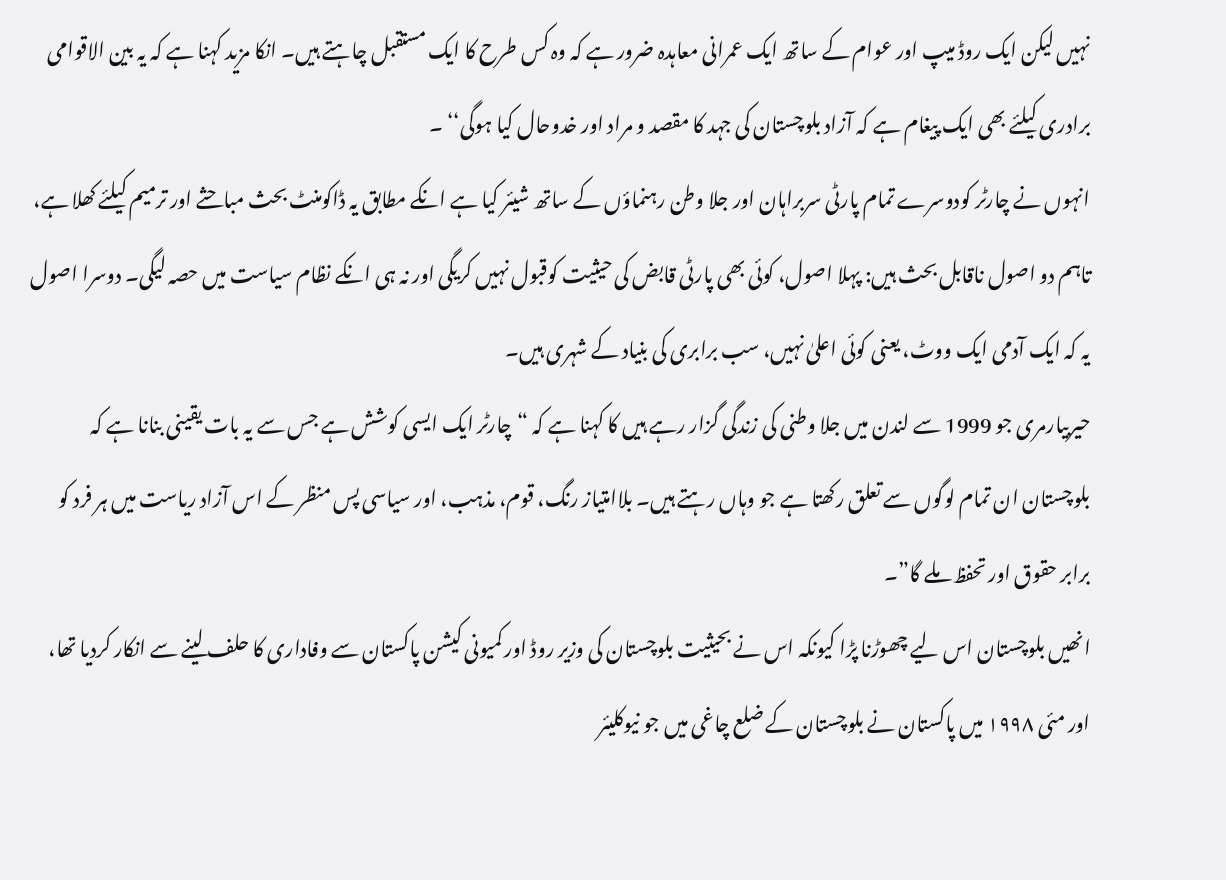نہیں لیکن ایک روڈ میپ اور عوام کے ساتھ ایک عمرانی معاہدہ ضرور ہے کہ وہ کس طرح کا ایک مستقبل چاہتے ہیں۔ انکا مزید کہنا ہے کہ یہ بین الاقوامی برادری کیلئے بھی ایک پیغام ہے کہ آزاد بلوچستان کی جہد کا مقصد و مراد اور خدوحال کیا ہوگی‘‘ ۔
انہوں نے چارٹر کودوسرے تمام پارٹی سربراہان اور جلا وطن رہنماؤں کے ساتھ شیئر کیا ہے انکے مطابق یہ ڈاکومنٹ بحث مباحثے اور ترمیم کیلئے کھلا ہے، تاہم دو اصول ناقابل بحث ہیں: پہلا اصول، کوئی بھی پارٹی قابض کی حیثیت کوقبول نہیں کریگی اور نہ ہی انکے نظام سیاست میں حصہ لیگی۔ دوسرا اصول یہ کہ ایک آدمی ایک ووٹ، یعنی کوئی اعلیٰ نہیں، سب برابری کی بنیاد کے شہری ہیں۔
حیربیارمری جو 1999 سے لندن میں جلا وطنی کی زندگی گزار رہے ہیں کا کہنا ہے کہ “چارٹر ایک ایسی کوشش ہے جس سے یہ بات یقینی بنانا ہے کہ بلوچستان ان تمام لوگوں سے تعلق رکھتا ہے جو وہاں رہتے ہیں۔ بلاامتیاز رنگ، قوم، مذہب، اور سیاسی پس منظر کے اس آزاد ریاست میں ہر فرد کو برابر حقوق اور تحفظ ملے گا”۔
انھیں بلوچستان اس لیے چھوڑنا پڑا کیونکہ اس نے بحیثیت بلوچستان کی وزیر روڈ اور کمیونی کیشن پاکستان سے وفاداری کا حلف لینے سے انکار کردیا تھا، اور مئی ۱۹۹۸ میں پاکستان نے بلوچستان کے ضلع چاغی میں جو نیوکلیئر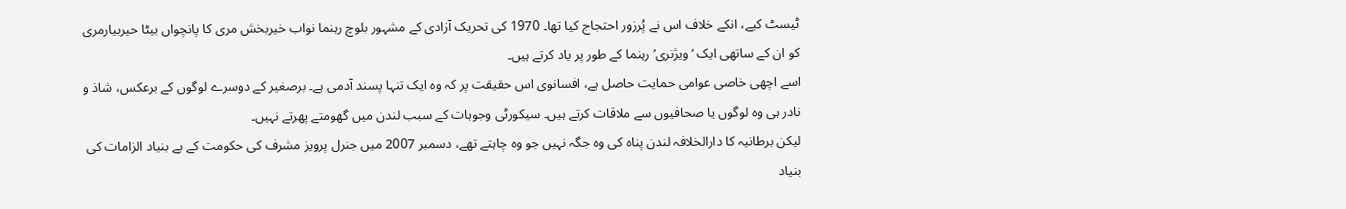ٹیسٹ کیے، انکے خلاف اس نے پُرزور احتجاج کیا تھا۔ 1970 کی تحریک آزادی کے مشہور بلوچ رہنما نواب خیربخش مری کا پانچواں بیٹا حیربیارمری کو ان کے ساتھی ایک ‘ویژنری’ رہنما کے طور پر یاد کرتے ہیں۔
اسے اچھی خاصی عوامی حمایت حاصل ہے، افسانوی اس حقیقت پر کہ وہ ایک تنہا پسند آدمی ہے۔ برصغیر کے دوسرے لوگوں کے برعکس، شاذ و نادر ہی وہ لوگوں یا صحافیوں سے ملاقات کرتے ہیں۔ سیکورٹی وجوہات کے سبب لندن میں گھومتے پھرتے نہیں۔
لیکن برطانیہ کا دارالخلافہ لندن پناہ کی وہ جگہ نہیں جو وہ چاہتے تھے، دسمبر 2007 میں جنرل پرویز مشرف کی حکومت کے بے بنیاد الزامات کی بنیاد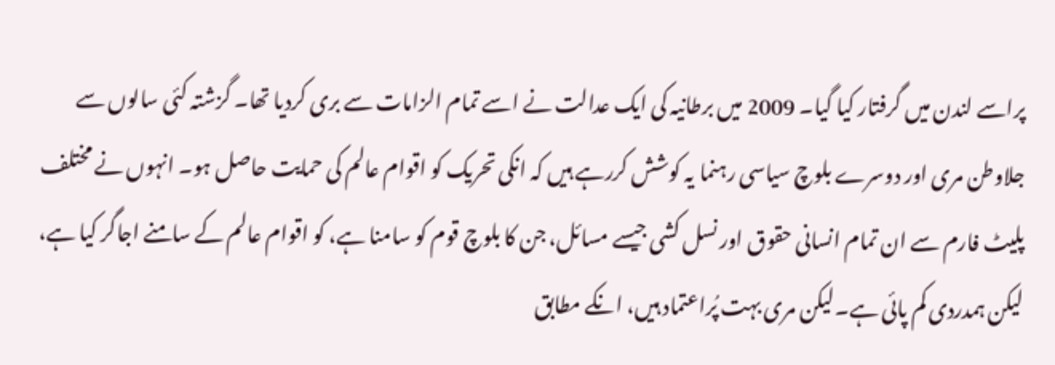پراسے لندن میں گرفتار کیا گیا۔ 2009 میں برطانیہ کی ایک عدالت نے اسے تمام الزامات سے بری کردیا تھا۔ گزشتہ کئی سالوں سے جلاوطن مری اور دوسرے بلوچ سیاسی رہنما یہ کوشش کررہے ہیں کہ انکی تحریک کو اقوام عالم کی حمایت حاصل ہو۔ انہوں نے مختلف پلیٹ فارم سے ان تمام انسانی حقوق اور نسل کشی جیسے مسائل، جن کا بلوچ قوم کو سامنا ہے، کو اقوام عالم کے سامنے اجاگر کیا ہے، لیکن ہمدردی کم پائی ہے۔لیکن مری بہت پُراعتماد ہیں، انکے مطابق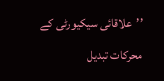’’علاقائی سیکیورٹی کے محرکات تبدیل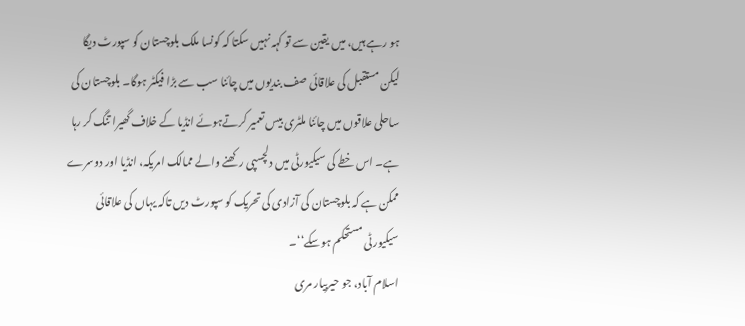ہو رہے ہیں، میں یقین سے تو کہہ نہیں سکتا کہ کونسا ملک بلوچستان کو سپورٹ دیگا لیکن مستقبل کی علاقائی صف بندیوں میں چائنا سب سے بڑا فیکٹر ہوگا۔ بلوچستان کی ساحلی علاقوں میں چائنا ملٹری بیس تعمیر کرتےہوئے انڈیا کے خلاف گھیرا تنگ کر رہا ہے۔ اس خطے کی سیکیورٹی میں دلچسپی رکھنے والے ممالک امریکہ، انڈیا اور دوسرے ممکن ہے کہ بلوچستان کی آزادی کی تحریک کو سپورٹ دیں تاکہ یہاں کی علاقائی سیکیورٹی مستحکم ہوسکے‘‘۔
اسلام آباد، جو حیربیار مری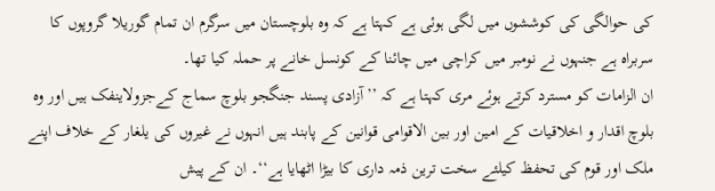کی حوالگی کی کوششوں میں لگی ہوئی ہے کہتا ہے کہ وہ بلوچستان میں سرگرم ان تمام گوریلا گروپوں کا سربراہ ہے جنہوں نے نومبر میں کراچی میں چائنا کے کونسل خانے پر حملہ کیا تھا۔
ان الزامات کو مسترد کرتے ہوئے مری کہتا ہے کہ ’’آزادی پسند جنگجو بلوچ سماج کےجزولاینفک ہیں اور وہ بلوچ اقدار و اخلاقیات کے امین اور بین الاقوامی قوانین کے پابند ہیں انہوں نے غیروں کی یلغار کے خلاف اپنے ملک اور قوم کی تحفظ کیلئے سخت ترین ذمہ داری کا بیڑا اٹھایا ہے‘‘۔ ان کے پیش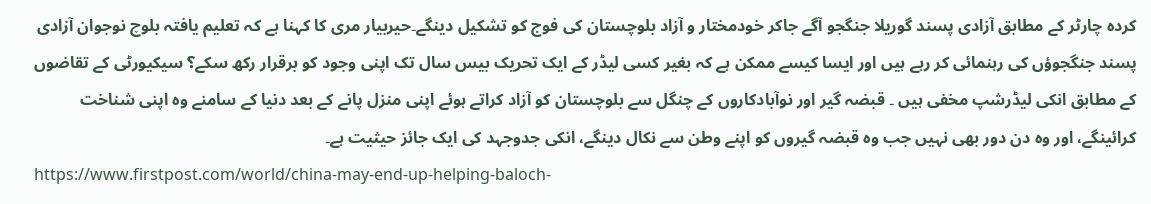کردہ چارٹر کے مطابق آزادی پسند گوریلا جنگجو آگے جاکر خودمختار و آزاد بلوچستان کی فوج کو تشکیل دینگے۔حیربیار مری کا کہنا ہے کہ تعلیم یافتہ بلوچ نوجوان آزادی پسند جنگجوؤں کی رہنمائی کر رہے ہیں اور ایسا کیسے ممکن ہے کہ بغیر کسی لیڈر کے ایک تحریک بیس سال تک اپنی وجود کو برقرار رکھ سکے؟ سیکیورٹی کے تقاضوں کے مطابق انکی لیڈرشپ مخفی ہیں ۔ قبضہ گیر اور نوآبادکاروں کے چنگل سے بلوچستان کو آزاد کراتے ہوئے اپنی منزل پانے کے بعد دنیا کے سامنے وہ اپنی شناخت کرائینگے، اور وہ دن دور بھی نہیں جب وہ قبضہ گیروں کو اپنے وطن سے نکال دینگے، انکی جدوجہد کی ایک جائز حیثیت ہے۔
https://www.firstpost.com/world/china-may-end-up-helping-baloch-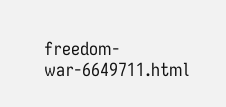freedom-war-6649711.html